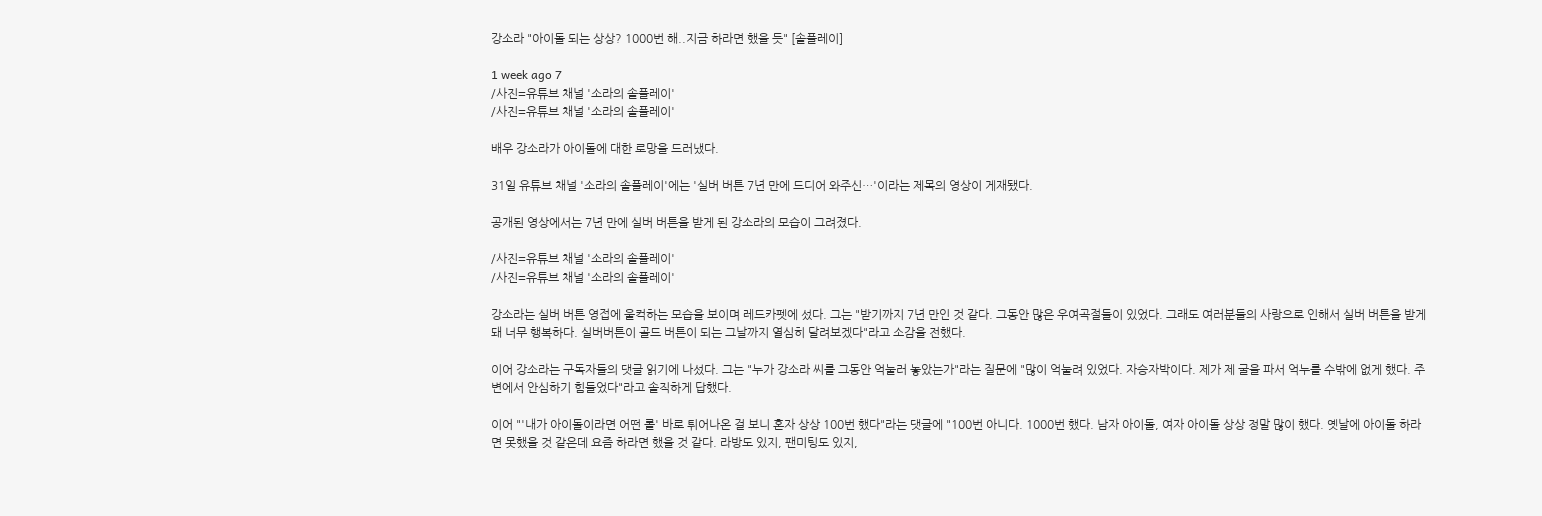강소라 "아이돌 되는 상상? 1000번 해..지금 하라면 했을 듯" [솔플레이]

1 week ago 7
/사진=유튜브 채널 '소라의 솔플레이'
/사진=유튜브 채널 '소라의 솔플레이'

배우 강소라가 아이돌에 대한 로망을 드러냈다.

31일 유튜브 채널 '소라의 솔플레이'에는 '실버 버튼 7년 만에 드디어 와주신…'이라는 제목의 영상이 게재됐다.

공개된 영상에서는 7년 만에 실버 버튼을 받게 된 강소라의 모습이 그려졌다.

/사진=유튜브 채널 '소라의 솔플레이'
/사진=유튜브 채널 '소라의 솔플레이'

강소라는 실버 버튼 영접에 울컥하는 모습을 보이며 레드카펫에 섰다. 그는 "받기까지 7년 만인 것 같다. 그동안 많은 우여곡절들이 있었다. 그래도 여러분들의 사랑으로 인해서 실버 버튼을 받게 돼 너무 행복하다. 실버버튼이 골드 버튼이 되는 그날까지 열심히 달려보겠다"라고 소감을 전했다.

이어 강소라는 구독자들의 댓글 읽기에 나섰다. 그는 "누가 강소라 씨를 그동안 억눌러 놓았는가"라는 질문에 "많이 억눌려 있었다. 자승자박이다. 제가 제 굴을 파서 억누를 수밖에 없게 했다. 주변에서 안심하기 힘들었다"라고 솔직하게 답했다.

이어 "'내가 아이돌이라면 어떤 롤' 바로 튀어나온 걸 보니 혼자 상상 100번 했다"라는 댓글에 "100번 아니다. 1000번 했다. 남자 아이돌, 여자 아이돌 상상 정말 많이 했다. 옛날에 아이돌 하라면 못했을 것 같은데 요즘 하라면 했을 것 같다. 라방도 있지, 팬미팅도 있지,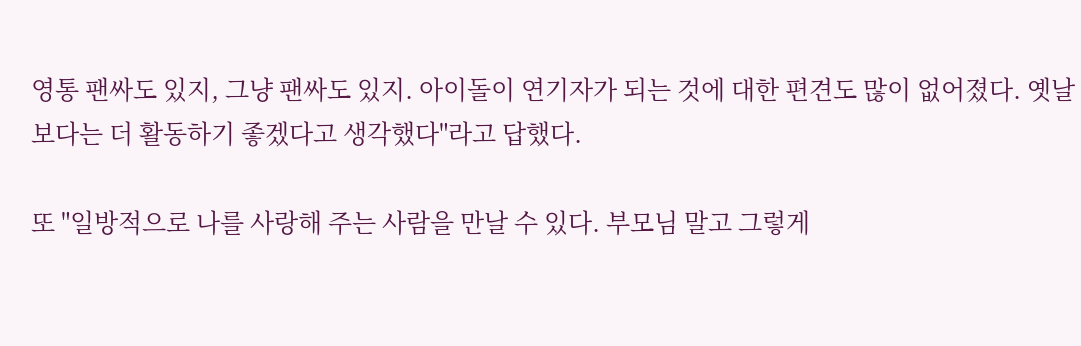영통 팬싸도 있지, 그냥 팬싸도 있지. 아이돌이 연기자가 되는 것에 대한 편견도 많이 없어졌다. 옛날보다는 더 활동하기 좋겠다고 생각했다"라고 답했다.

또 "일방적으로 나를 사랑해 주는 사람을 만날 수 있다. 부모님 말고 그렇게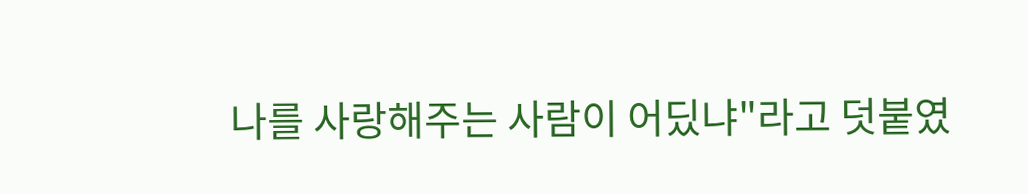나를 사랑해주는 사람이 어딨냐"라고 덧붙였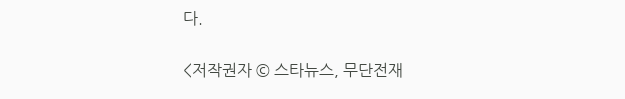다.

<저작권자 © 스타뉴스, 무단전재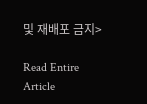및 재배포 금지>

Read Entire Article